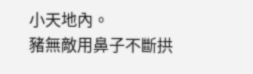小天地內。
豬無敵用鼻子不斷拱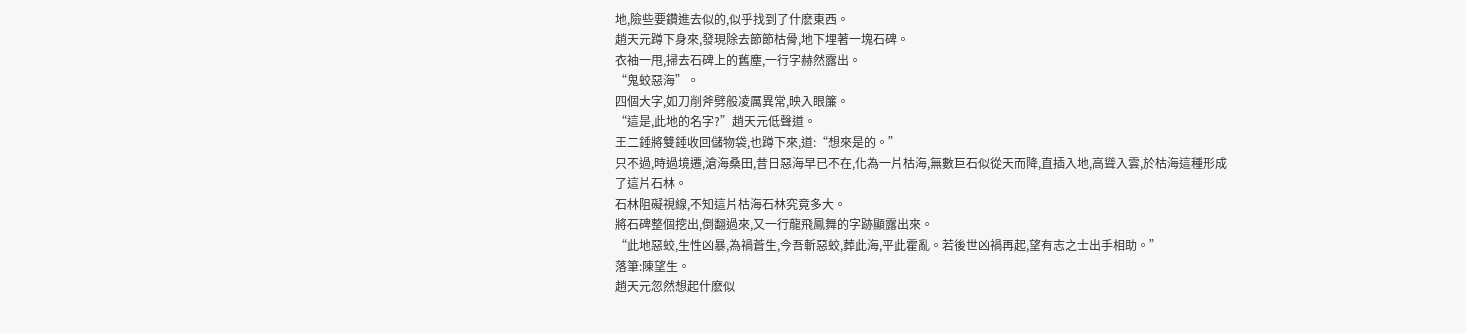地,險些要鑽進去似的,似乎找到了什麽東西。
趙天元蹲下身來,發現除去節節枯骨,地下埋著一塊石碑。
衣袖一甩,掃去石碑上的舊塵,一行字赫然露出。
“鬼蛟惡海”。
四個大字,如刀削斧劈般凌厲異常,映入眼簾。
“這是,此地的名字?”趙天元低聲道。
王二錘將雙錘收回儲物袋,也蹲下來,道:“想來是的。”
只不過,時過境遷,滄海桑田,昔日惡海早已不在,化為一片枯海,無數巨石似從天而降,直插入地,高聳入雲,於枯海這種形成了這片石林。
石林阻礙視線,不知這片枯海石林究竟多大。
將石碑整個挖出,倒翻過來,又一行龍飛鳳舞的字跡顯露出來。
“此地惡蛟,生性凶暴,為禍蒼生,今吾斬惡蛟,葬此海,平此霍亂。若後世凶禍再起,望有志之士出手相助。”
落筆:陳望生。
趙天元忽然想起什麽似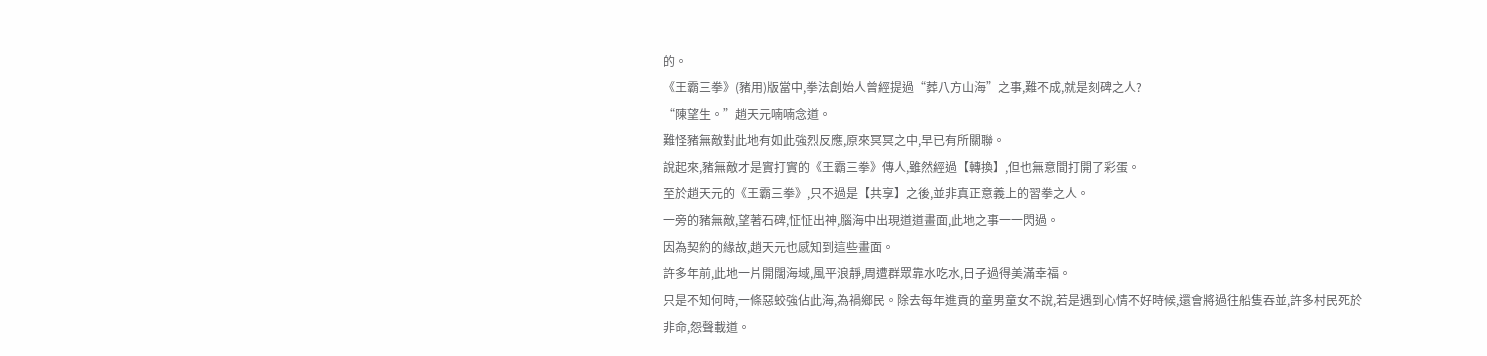的。
《王霸三拳》(豬用)版當中,拳法創始人曾經提過“葬八方山海”之事,難不成,就是刻碑之人?
“陳望生。”趙天元喃喃念道。
難怪豬無敵對此地有如此強烈反應,原來冥冥之中,早已有所關聯。
說起來,豬無敵才是實打實的《王霸三拳》傳人,雖然經過【轉換】,但也無意間打開了彩蛋。
至於趙天元的《王霸三拳》,只不過是【共享】之後,並非真正意義上的習拳之人。
一旁的豬無敵,望著石碑,怔怔出神,腦海中出現道道畫面,此地之事一一閃過。
因為契約的緣故,趙天元也感知到這些畫面。
許多年前,此地一片開闊海域,風平浪靜,周遭群眾靠水吃水,日子過得美滿幸福。
只是不知何時,一條惡蛟強佔此海,為禍鄉民。除去每年進貢的童男童女不說,若是遇到心情不好時候,還會將過往船隻吞並,許多村民死於非命,怨聲載道。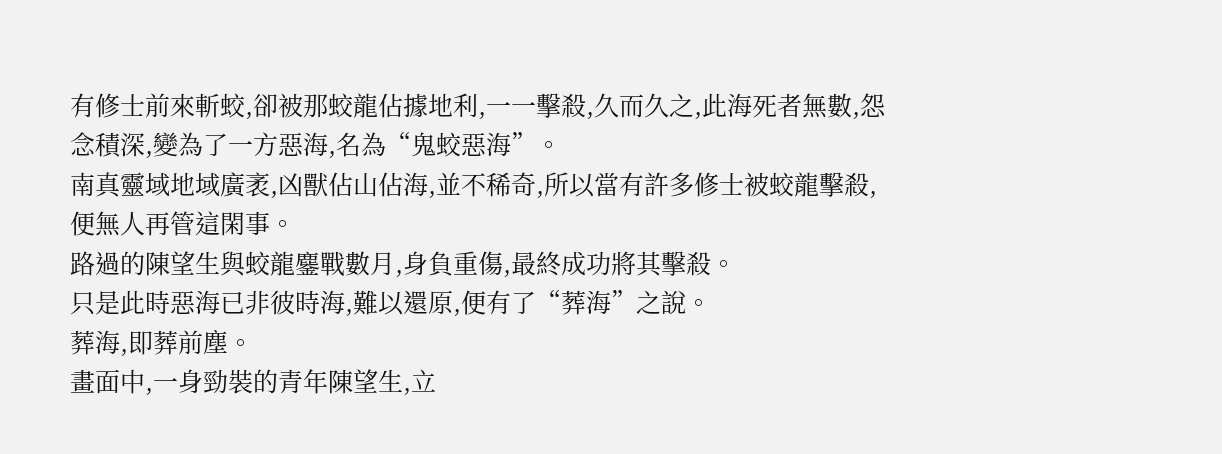有修士前來斬蛟,卻被那蛟龍佔據地利,一一擊殺,久而久之,此海死者無數,怨念積深,變為了一方惡海,名為“鬼蛟惡海”。
南真靈域地域廣袤,凶獸佔山佔海,並不稀奇,所以當有許多修士被蛟龍擊殺,便無人再管這閑事。
路過的陳望生與蛟龍鏖戰數月,身負重傷,最終成功將其擊殺。
只是此時惡海已非彼時海,難以還原,便有了“葬海”之說。
葬海,即葬前塵。
畫面中,一身勁裝的青年陳望生,立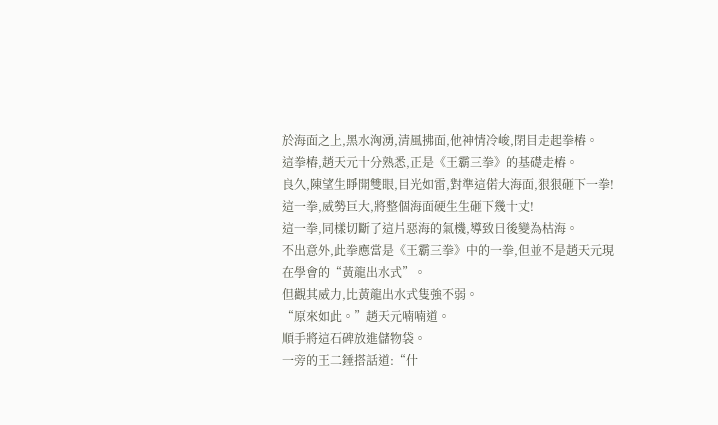於海面之上,黑水洶湧,清風拂面,他神情冷峻,閉目走起拳樁。
這拳樁,趙天元十分熟悉,正是《王霸三拳》的基礎走樁。
良久,陳望生睜開雙眼,目光如雷,對準這偌大海面,狠狠砸下一拳!
這一拳,威勢巨大,將整個海面硬生生砸下幾十丈!
這一拳,同樣切斷了這片惡海的氣機,導致日後變為枯海。
不出意外,此拳應當是《王霸三拳》中的一拳,但並不是趙天元現在學會的“黃龍出水式”。
但觀其威力,比黃龍出水式隻強不弱。
“原來如此。”趙天元喃喃道。
順手將這石碑放進儲物袋。
一旁的王二錘搭話道:“什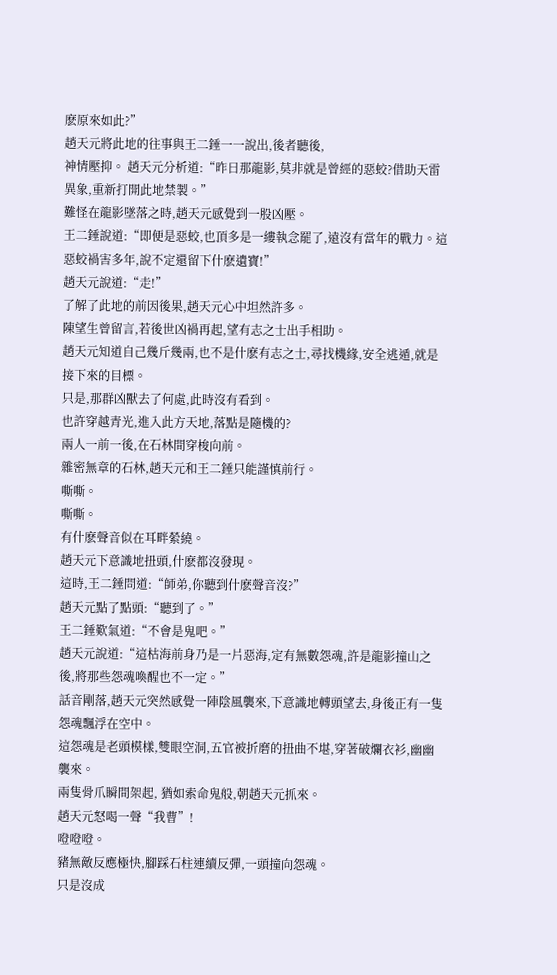麽原來如此?”
趙天元將此地的往事與王二錘一一說出,後者聽後,
神情壓抑。 趙天元分析道:“昨日那龍影,莫非就是曾經的惡蛟?借助天雷異象,重新打開此地禁製。”
難怪在龍影墜落之時,趙天元感覺到一股凶壓。
王二錘說道:“即便是惡蛟,也頂多是一縷執念罷了,遠沒有當年的戰力。這惡蛟禍害多年,說不定還留下什麽遺寶!”
趙天元說道:“走!”
了解了此地的前因後果,趙天元心中坦然許多。
陳望生曾留言,若後世凶禍再起,望有志之士出手相助。
趙天元知道自己幾斤幾兩,也不是什麽有志之士,尋找機緣,安全逃遁,就是接下來的目標。
只是,那群凶獸去了何處,此時沒有看到。
也許穿越青光,進入此方天地,落點是隨機的?
兩人一前一後,在石林間穿梭向前。
雜密無章的石林,趙天元和王二錘只能謹慎前行。
嘶嘶。
嘶嘶。
有什麽聲音似在耳畔縈繞。
趙天元下意識地扭頭,什麽都沒發現。
這時,王二錘問道:“師弟,你聽到什麽聲音沒?”
趙天元點了點頭:“聽到了。”
王二錘歎氣道:“不會是鬼吧。”
趙天元說道:“這枯海前身乃是一片惡海,定有無數怨魂,許是龍影撞山之後,將那些怨魂喚醒也不一定。”
話音剛落,趙天元突然感覺一陣陰風襲來,下意識地轉頭望去,身後正有一隻怨魂飄浮在空中。
這怨魂是老頭模樣,雙眼空洞,五官被折磨的扭曲不堪,穿著破爛衣衫,幽幽襲來。
兩隻骨爪瞬間架起, 猶如索命鬼般,朝趙天元抓來。
趙天元怒喝一聲“我曹”!
噔噔噔。
豬無敵反應極快,腳踩石柱連續反彈,一頭撞向怨魂。
只是沒成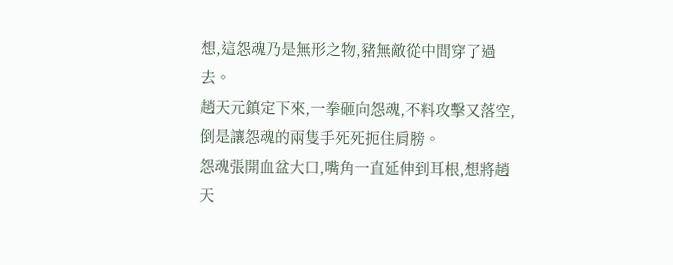想,這怨魂乃是無形之物,豬無敵從中間穿了過去。
趙天元鎮定下來,一拳砸向怨魂,不料攻擊又落空,倒是讓怨魂的兩隻手死死扼住肩膀。
怨魂張開血盆大口,嘴角一直延伸到耳根,想將趙天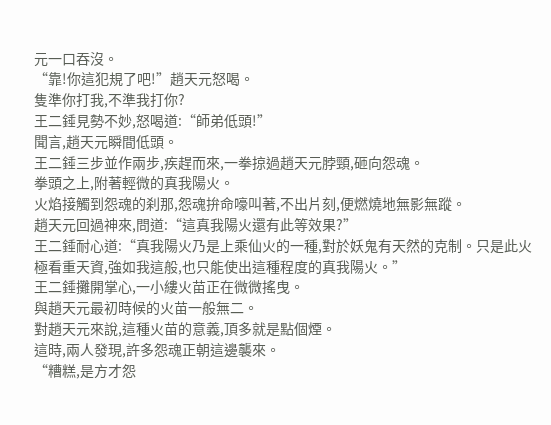元一口吞沒。
“靠!你這犯規了吧!”趙天元怒喝。
隻準你打我,不準我打你?
王二錘見勢不妙,怒喝道:“師弟低頭!”
聞言,趙天元瞬間低頭。
王二錘三步並作兩步,疾趕而來,一拳掠過趙天元脖頸,砸向怨魂。
拳頭之上,附著輕微的真我陽火。
火焰接觸到怨魂的刹那,怨魂拚命嚎叫著,不出片刻,便燃燒地無影無蹤。
趙天元回過神來,問道:“這真我陽火還有此等效果?”
王二錘耐心道:“真我陽火乃是上乘仙火的一種,對於妖鬼有天然的克制。只是此火極看重天資,強如我這般,也只能使出這種程度的真我陽火。”
王二錘攤開掌心,一小縷火苗正在微微搖曳。
與趙天元最初時候的火苗一般無二。
對趙天元來說,這種火苗的意義,頂多就是點個煙。
這時,兩人發現,許多怨魂正朝這邊襲來。
“糟糕,是方才怨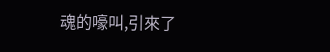魂的嚎叫,引來了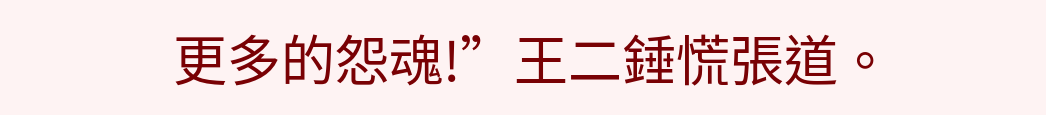更多的怨魂!”王二錘慌張道。